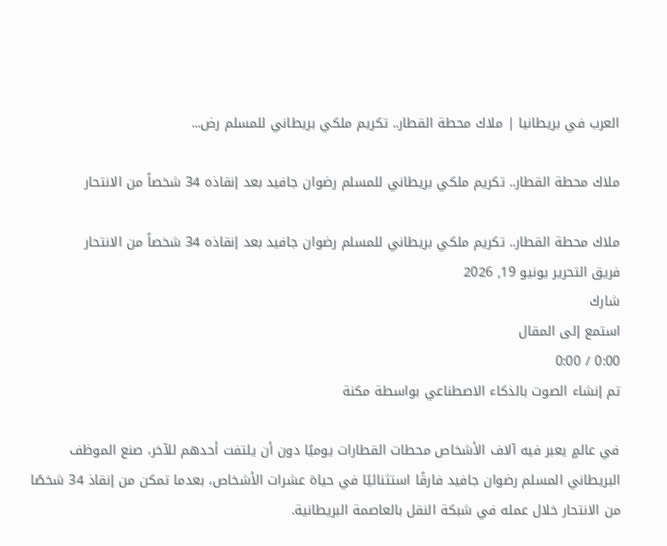العرب في بريطانيا | ملاك محطة القطار.. تكريم ملكي بريطاني للمسلم رض...

ملاك محطة القطار.. تكريم ملكي بريطاني للمسلم رضوان جافيد بعد إنقاذه 34 شخصاً من الانتحار

ملاك محطة القطار.. تكريم ملكي بريطاني للمسلم رضوان جافيد بعد إنقاذه 34 شخصاً من الانتحار
فريق التحرير يونيو 19, 2026
شارك
استمع إلى المقال
0:00 / 0:00
تم إنشاء الصوت بالذكاء الاصطناعي بواسطة مكنة

في عالمٍ يعبر فيه آلاف الأشخاص محطات القطارات يوميًا دون أن يلتفت أحدهم للآخر، صنع الموظف البريطاني المسلم رضوان جافيد فارقًا استثنائيًا في حياة عشرات الأشخاص، بعدما تمكن من إنقاذ 34 شخصًا من الانتحار خلال عمله في شبكة النقل بالعاصمة البريطانية.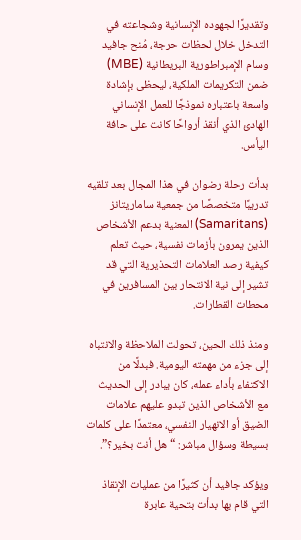وتقديرًا لجهوده الإنسانية وشجاعته في التدخل خلال لحظات حرجة، مُنح جافيد وسام الإمبراطورية البريطانية (MBE) ضمن التكريمات الملكية، ليحظى بإشادة واسعة باعتباره نموذجًا للعمل الإنساني الهادئ الذي أنقذ أرواحًا كانت على حافة اليأس.

بدأت رحلة رضوان في هذا المجال بعد تلقيه تدريبًا متخصصًا من جمعية ساماريتانز (Samaritans) المعنية بدعم الأشخاص الذين يمرون بأزمات نفسية، حيث تعلم كيفية رصد العلامات التحذيرية التي قد تشير إلى نية الانتحار بين المسافرين في محطات القطارات.

ومنذ ذلك الحين، تحولت الملاحظة والانتباه إلى جزء من مهمته اليومية. فبدلًا من الاكتفاء بأداء عمله، كان يبادر إلى الحديث مع الأشخاص الذين تبدو عليهم علامات الضيق أو الانهيار النفسي، معتمدًا على كلمات بسيطة وسؤال مباشر: “هل أنت بخير؟”.

ويؤكد جافيد أن كثيرًا من عمليات الإنقاذ التي قام بها بدأت بتحية عابرة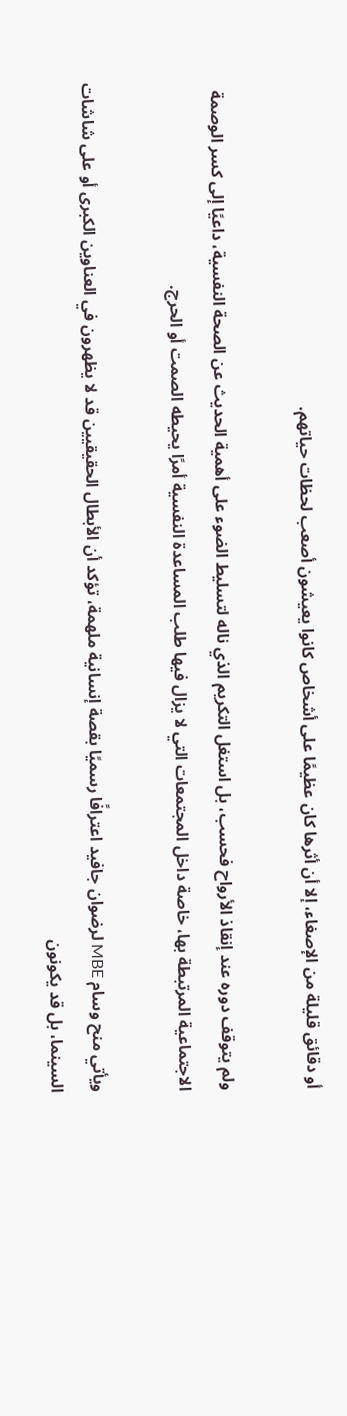أو دقائق قليلة من الإصغاء، إلا أن أثرها كان عظيمًا على أشخاص كانوا يعيشون أصعب لحظات حياتهم.

ولم يتوقف دوره عند إنقاذ الأرواح فحسب، بل استغل التكريم الذي ناله لتسليط الضوء على أهمية الحديث عن الصحة النفسية، داعيًا إلى كسر الوصمة الاجتماعية المرتبطة بها، خاصة داخل المجتمعات التي لا يزال فيها طلب المساعدة النفسية أمرًا يحيطه الصمت أو الحرج.

ويأتي منح وسام MBE لرضوان جافيد اعترافًا رسميًا بقصة إنسانية ملهمة، تؤكد أن الأبطال الحقيقيين قد لا يظهرون في العناوين الكبرى أو على شاشات السينما، بل قد يكونون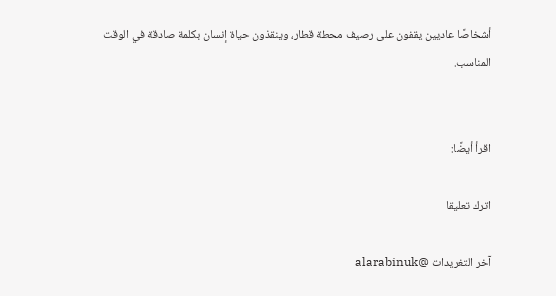أشخاصًا عاديين يقفون على رصيف محطة قطار، وينقذون حياة إنسان بكلمة صادقة في الوقت المناسب.


اقرأ أيضًا:

اترك تعليقا

آخر التغريدات @alarabinuk